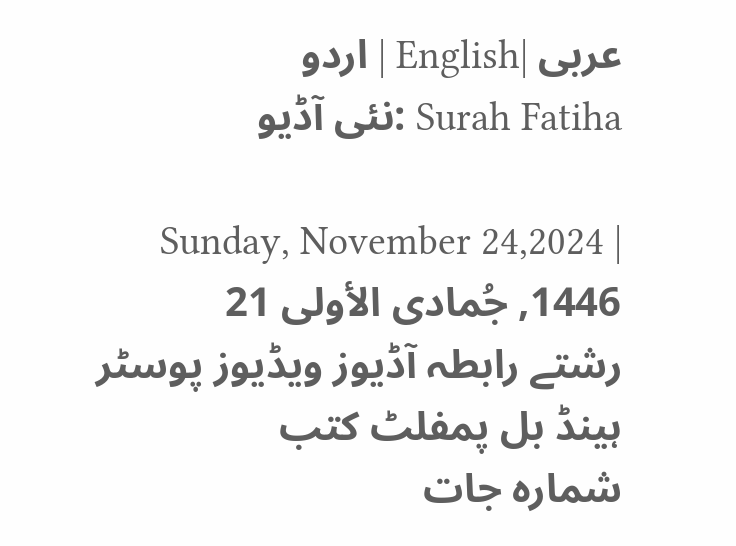عربى |English | اردو
Surah Fatiha :نئى آڈيو

Sunday, November 24,2024 | 1446, جُمادى الأولى 21
رشتے رابطہ آڈيوز ويڈيوز پوسٹر ہينڈ بل پمفلٹ کتب
شماره جات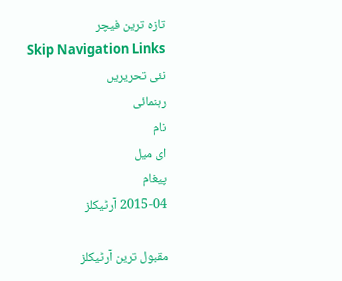تازہ ترين فیچر
Skip Navigation Links
نئى تحريريں
رہنمائى
نام
اى ميل
پیغام
2015-04 آرٹیکلز

مقبول ترین آرٹیکلز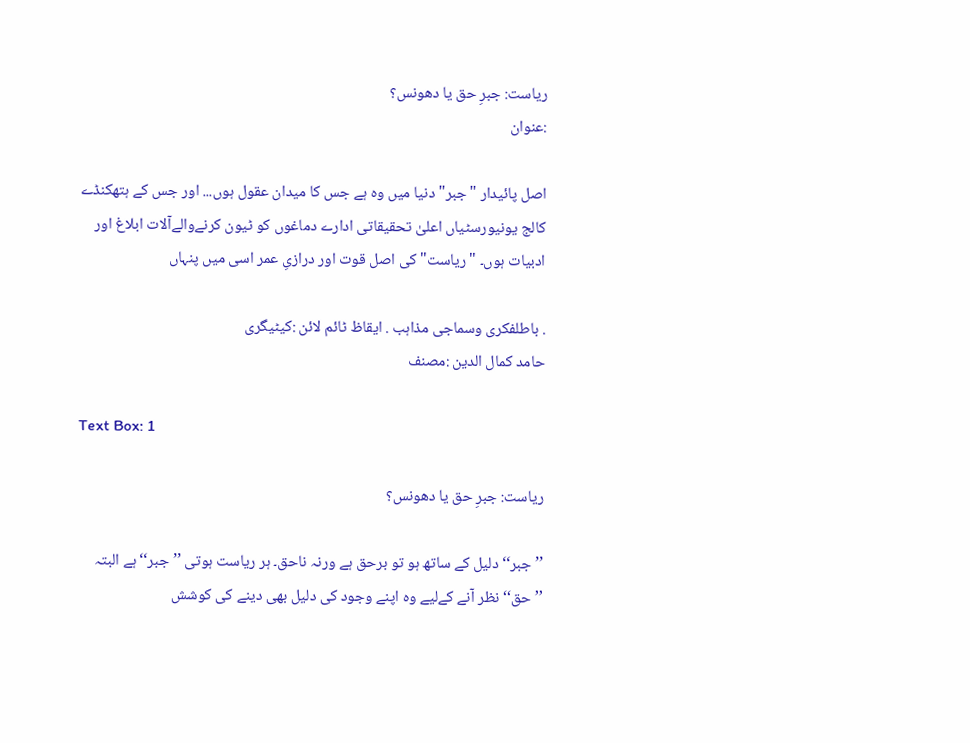ریاست: جبرِ حق یا دھونس؟
:عنوان

اصل پائیدار "جبر" دنیا میں وہ ہے جس کا میدان عقول ہوں... اور جس کے ہتھکنڈے کالج یونیورسٹیاں اعلیٰ تحقیقاتی ادارے دماغوں کو ٹیون کرنےوالےآلات ابلاغ اور ادبیات ہوں۔ "ریاست" کی اصل قوت اور درازیِ عمر اسی میں پنہاں

. باطلفكرى وسماجى مذاہب . ایقاظ ٹائم لائن :کیٹیگری
حامد كمال الدين :مصنف

Text Box: 1

ریاست: جبرِ حق یا دھونس؟

’’جبر‘‘ دلیل کے ساتھ ہو تو برحق ہے ورنہ ناحق۔ ہر ریاست ہوتی ’’جبر‘‘ ہے البتہ ’’حق‘‘ نظر آنے کےلیے وہ اپنے وجود کی دلیل بھی دینے کی کوشش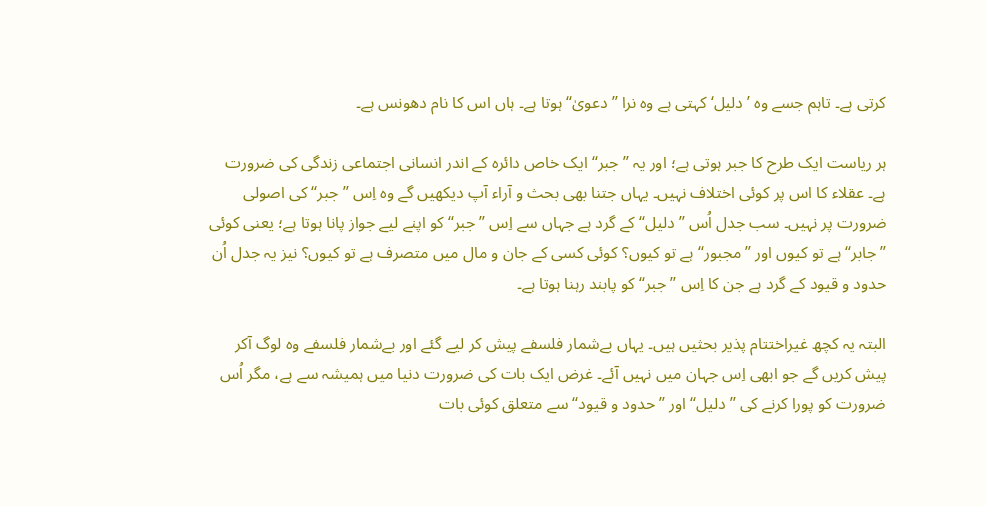کرتی ہے۔ تاہم جسے وہ ’دلیل‘ کہتی ہے وہ نرا ’’دعویٰ‘‘ ہوتا ہے۔ ہاں اس کا نام دھونس ہے۔

ہر ریاست ایک طرح کا جبر ہوتی ہے؛ اور یہ ’’جبر‘‘ ایک خاص دائرہ کے اندر انسانی اجتماعی زندگی کی ضرورت ہے۔ عقلاء کا اس پر کوئی اختلاف نہیں۔ یہاں جتنا بھی بحث و آراء آپ دیکھیں گے وہ اِس ’’جبر‘‘ کی اصولی ضرورت پر نہیں۔ سب جدل اُس ’’دلیل‘‘ کے گرد ہے جہاں سے اِس ’’جبر‘‘ کو اپنے لیے جواز پانا ہوتا ہے؛ یعنی کوئی ’’جابر‘‘ ہے تو کیوں اور ’’مجبور‘‘ ہے تو کیوں؟ کوئی کسی کے جان و مال میں متصرف ہے تو کیوں؟ نیز یہ جدل اُن حدود و قیود کے گرد ہے جن کا اِس ’’جبر‘‘ کو پابند رہنا ہوتا ہے۔

البتہ یہ کچھ غیراختتام پذیر بحثیں ہیں۔ یہاں بےشمار فلسفے پیش کر لیے گئے اور بےشمار فلسفے وہ لوگ آکر  پیش کریں گے جو ابھی اِس جہان میں نہیں آئے۔ غرض ایک بات کی ضرورت دنیا میں ہمیشہ سے ہے، مگر اُس ضرورت کو پورا کرنے کی ’’دلیل‘‘ اور ’’حدود و قیود‘‘ سے متعلق کوئی بات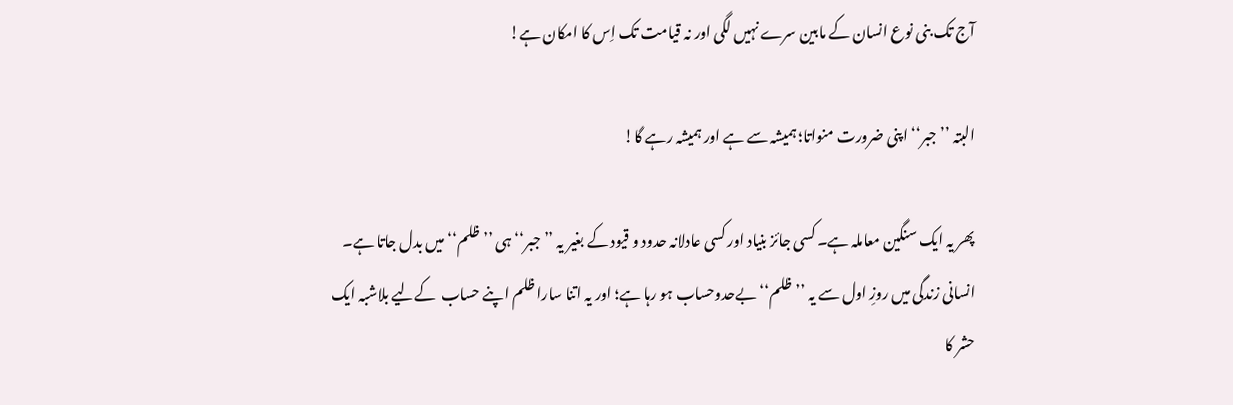آج تک بنی نوع انسان کے مابین سرے نہیں لگی اور نہ قیامت تک اِس کا امکان ہے!

البتہ ’’جبر‘‘ اپنی ضرورت منواتا؛ ہمیشہ سے ہے اور ہمیشہ رہے گا!

پھر یہ ایک سنگین معاملہ ہے۔ کسی جائز بنیاد اور کسی عادلانہ حدود و قیود کے بغیر یہ ’’جبر‘‘ ہی ’’ظلم‘‘ میں بدل جاتا ہے۔ انسانی زندگی میں روزِ اول سے یہ ’’ظلم‘‘ بےحدوحساب ہو رہا ہے؛ اور یہ اتنا سارا ظلم اپنے حساب  کےلیے بلاشبہ ایک حشر کا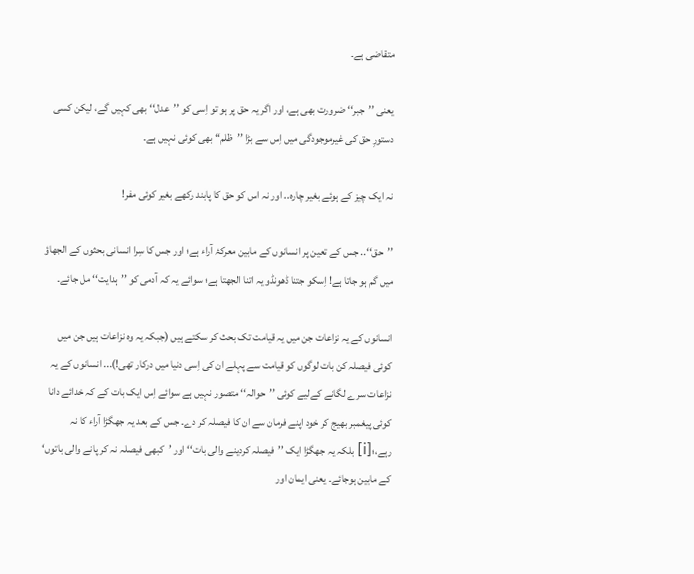متقاضی ہے۔

یعنی ’’جبر‘‘ ضرورت بھی ہے، اور اگر یہ حق پر ہو تو اِسی کو ’’عدل‘‘ بھی کہیں گے، لیکن کسی دستورِ حق کی غیرموجودگی میں اِس سے بڑا ’’ظلم‘‘ بھی کوئی نہیں ہے۔

نہ ایک چیز کے ہوئے بغیر چارہ.. اور نہ اس کو حق کا پابند رکھے بغیر کوئی مفر!

’’حق‘‘.. جس کے تعین پر انسانوں کے مابین معرکۂ آراء ہے؛ اور جس کا سِرا انسانی بحثوں کے الجھاؤ میں گم ہو جاتا ہے! اِسکو جتنا ڈھونڈو یہ اتنا الجھتا ہے؛ سوائے یہ کہ آدمی کو ’’ہدایت‘‘ مل جائے۔

انسانوں کے یہ نزاعات جن میں یہ قیامت تک بحث کر سکتے ہیں (جبکہ یہ وہ نزاعات ہیں جن میں کوئی فیصلہ کن بات لوگوں کو قیامت سے پہلے ان کی اِسی دنیا میں درکار تھی!)... انسانوں کے یہ نزاعات سرے لگانے کےلیے کوئی ’’حوالہ‘‘ متصور نہیں ہے سوائے اِس ایک بات کے کہ خدائے دانا کوئی پیغمبر بھیج کر خود اپنے فرمان سے ان کا فیصلہ کر دے۔ جس کے بعد یہ جھگڑا آراء کا نہ رہے،؛[i] بلکہ یہ جھگڑا ایک ’’فیصلہ کردینے والی بات‘‘ اور ’کبھی فیصلہ نہ کر پانے والی باتوں‘ کے مابین ہوجائے۔ یعنی ایمان اور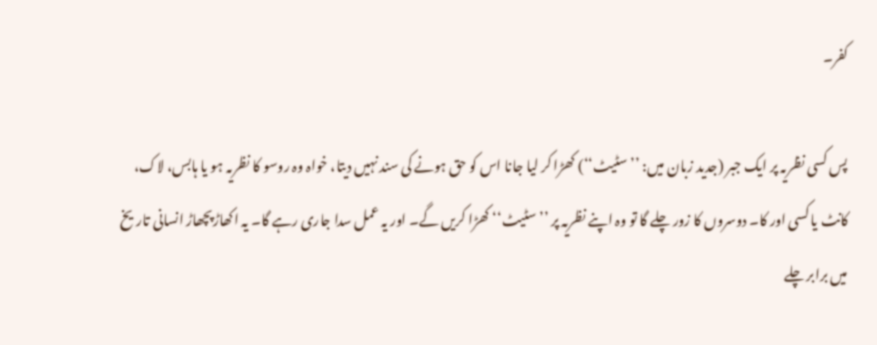کفر۔

پس کسی نظریہ پر ایک جبر (جدید زبان میں: ’’سٹیٹ‘‘) کھڑا کر لیا جانا اس کو حق ہونے کی سند نہیں دیتا، خواہ وہ روسو کا نظریہ ہو یا ہابس، لاک، کانٹ یا کسی اور کا۔ دوسروں کا زور چلے گا تو وہ اپنے نظریہ پر ’’سٹیٹ‘‘ کھڑا کریں گے۔ اور یہ عمل سدا جاری رہے گا۔ یہ اکھاڑپچھاڑ انسانی تاریخ میں برابر چلے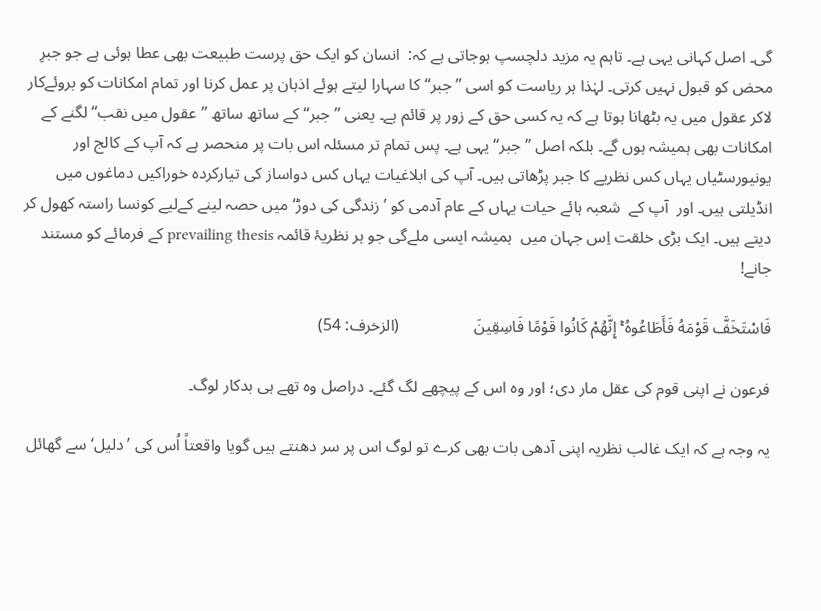گی۔ اصل کہانی یہی ہے۔ تاہم یہ مزید دلچسپ ہوجاتی ہے کہ:  انسان کو ایک حق پرست طبیعت بھی عطا ہوئی ہے جو جبرِ محض کو قبول نہیں کرتی۔ لہٰذا ہر ریاست کو اسی ’’جبر‘‘ کا سہارا لیتے ہوئے اذہان پر عمل کرنا اور تمام امکانات کو بروئےکار لاکر عقول میں یہ بٹھانا ہوتا ہے کہ یہ کسی حق کے زور پر قائم ہے۔ یعنی ’’جبر‘‘ کے ساتھ ساتھ ’’عقول میں نقب‘‘ لگنے کے امکانات بھی ہمیشہ ہوں گے۔ بلکہ اصل ’’جبر‘‘ یہی ہے۔ پس تمام تر مسئلہ اس بات پر منحصر ہے کہ آپ کے کالج اور یونیورسٹیاں یہاں کس نظریے کا جبر پڑھاتی ہیں۔ آپ کی ابلاغیات یہاں کس دواساز کی تیارکردہ خوراکیں دماغوں میں انڈیلتی ہیں۔ اور  آپ کے  شعبہ ہائے حیات یہاں کے عام آدمی کو ’زندگی کی دوڑ‘ میں حصہ لینے کےلیے کونسا راستہ کھول کر دیتے ہیں۔ ایک بڑی خلقت اِس جہان میں  ہمیشہ ایسی ملےگی جو ہر نظریۂ قائمہ prevailing thesis کے فرمائے کو مستند جانے!

فَاسْتَخَفَّ قَوْمَهُ فَأَطَاعُوهُ ۚ إِنَّهُمْ كَانُوا قَوْمًا فَاسِقِينَ                  (الزخرف: 54)

فرعون نے اپنی قوم کی عقل مار دی؛ اور وہ اس کے پیچھے لگ گئے۔ دراصل وہ تھے ہی بدکار لوگ۔

یہ وجہ ہے کہ ایک غالب نظریہ اپنی آدھی بات بھی کرے تو لوگ اس پر سر دھنتے ہیں گویا واقعتاً اُس کی ’دلیل‘ سے گھائل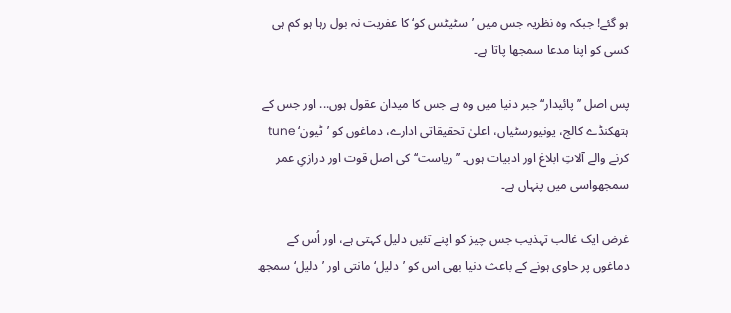ہو گئے! جبکہ وہ نظریہ جس میں ’سٹیٹس کو‘ کا عفریت نہ بول رہا ہو کم ہی کسی کو اپنا مدعا سمجھا پاتا ہے۔

پس اصل ’’پائیدار‘‘ جبر دنیا میں وہ ہے جس کا میدان عقول ہوں... اور جس کے ہتھکنڈے کالج، یونیورسٹیاں، اعلیٰ تحقیقاتی ادارے، دماغوں کو ’ٹیون‘ tune کرنے والے آلاتِ ابلاغ اور ادبیات ہوں۔ ’’ریاست‘‘ کی اصل قوت اور درازیِ عمر سمجھواسی میں پنہاں ہے۔

غرض ایک غالب تہذیب جس چیز کو اپنے تئیں دلیل کہتی ہے، اور اُس کے دماغوں پر حاوی ہونے کے باعث دنیا بھی اس کو ’دلیل‘ مانتی اور ’دلیل‘ سمجھ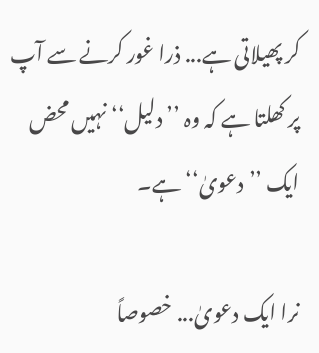کر پھیلاتی ہے... ذرا غور کرنے سے آپ پر کھلتا ہے کہ وہ ’’دلیل‘‘ نہیں محض ایک ’’دعویٰ‘‘ ہے۔

نرا ایک دعویٰ... خصوصاً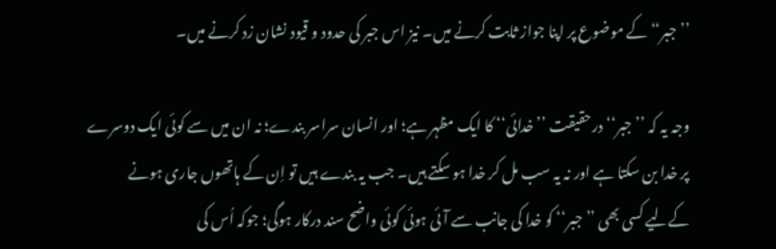’’جبر‘‘ کے موضوع پر اپنا جواز ثابت کرنے میں۔ نیز اس جبر کی حدود و قیود نشان زد کرنے میں۔

وجہ یہ کہ ’’جبر‘‘ درحقیقت ’’خدائی‘‘ کا ایک مظہر ہے؛ اور انسان سراسر بندے؛ نہ ان میں سے کوئی ایک دوسرے پر خدا بن سکتا ہے اور نہ یہ سب مل کر خدا ہو سکتے ہیں۔ جب یہ بندے ہیں تو اِن کے ہاتھوں جاری ہونے کےلیے کسی بھی ’’جبر‘‘ کو خدا کی جانب سے آئی ہوئی کوئی واضح سند درکار ہوگی؛ جوکہ اُس کی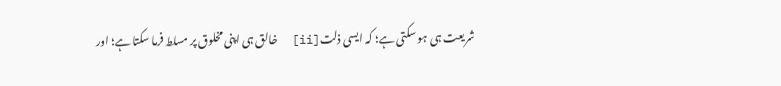شریعت ہی ہو سکتی ہے؛ کہ ایسی ذلت[ii]  خالق ہی اپنی مخلوق پر مسلط فرما سکتا ہے؛ اور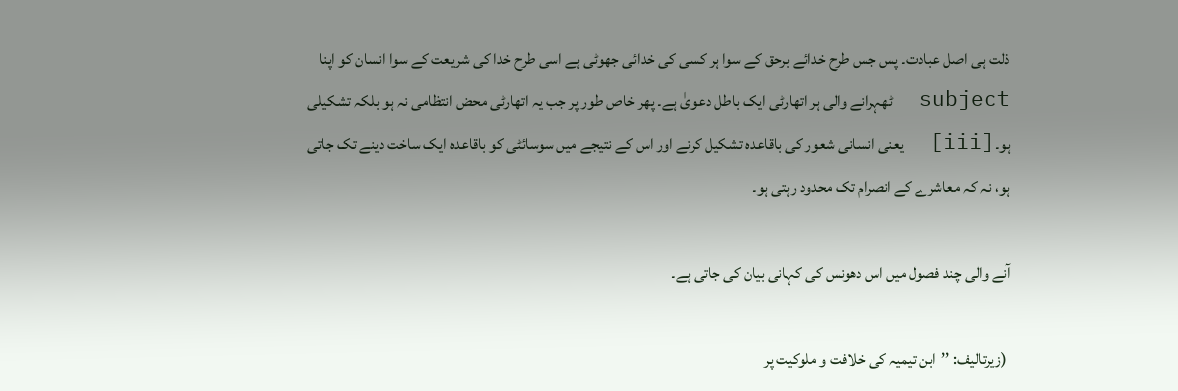ذلت ہی اصل عبادت۔ پس جس طرح خدائے برحق کے سوا ہر کسی کی خدائی جھوٹی ہے اسی طرح خدا کی شریعت کے سوا انسان کو اپنا  subject  ٹھہرانے والی ہر اتھارٹی ایک باطل دعویٰ ہے۔ پھر خاص طور پر جب یہ اتھارٹی محض انتظامی نہ ہو بلکہ تشکیلی ہو۔[iii]  یعنی انسانی شعور کی باقاعدہ تشکیل کرنے اور اس کے نتیجے میں سوسائٹی کو باقاعدہ ایک ساخت دینے تک جاتی ہو، نہ کہ معاشرے کے انصرام تک محدود رہتی ہو۔

آنے والی چند فصول میں اس دھونس کی کہانی بیان کی جاتی ہے۔

 (زیرتالیف: ’’ابن تیمیہ کی خلافت و ملوکیت پر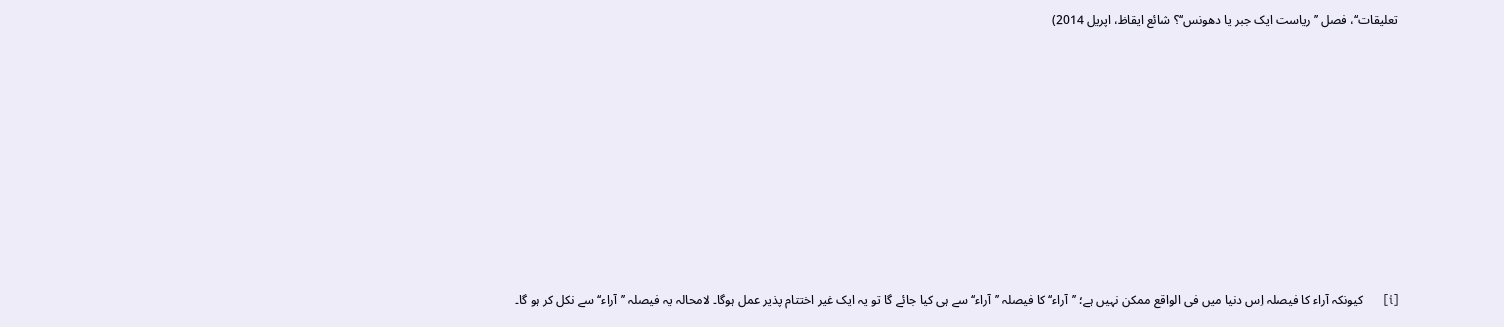تعلیقات‘‘، فصل ’’ریاست ایک جبر یا دھونس‘‘؟ شائع ایقاظ، اپریل 2014)












[i]     کیونکہ آراء کا فیصلہ اِس دنیا میں فی الواقع ممکن نہیں ہے؛ ’’آراء‘‘ کا فیصلہ ’’آراء‘‘ سے ہی کیا جائے گا تو یہ ایک غیر اختتام پذیر عمل ہوگا۔ لامحالہ یہ فیصلہ ’’آراء‘‘ سے نکل کر ہو گا۔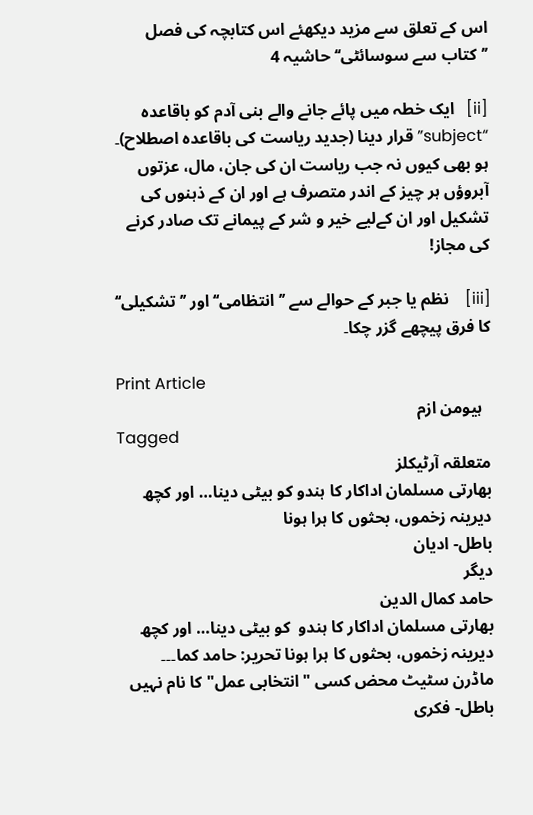اس کے تعلق سے مزید دیکھئے اس کتابچہ کی فصل ’’کتاب سے سوسائٹی‘‘ حاشیہ 4

[ii]   ایک خطہ میں پائے جانے والے بنی آدم کو باقاعدہ “subject” قرار دینا (جدید ریاست کی باقاعدہ اصطلاح)۔ ہو بھی کیوں نہ جب ریاست ان کی جان، مال، عزتوں آبروؤں ہر چیز کے اندر متصرف ہے اور ان کے ذہنوں کی تشکیل اور ان کےلیے خیر و شر کے پیمانے تک صادر کرنے کی مجاز!

[iii]    نظم یا جبر کے حوالے سے ’’انتظامی‘‘ اور ’’تشکیلی‘‘ کا فرق پیچھے گزر چکا۔

Print Article
  ہیومن ازم
Tagged
متعلقہ آرٹیکلز
بھارتی مسلمان اداکار کا ہندو کو بیٹی دینا… اور کچھ دیرینہ زخموں، بحثوں کا ہرا ہونا
باطل- اديان
ديگر
حامد كمال الدين
بھارتی مسلمان اداکار کا ہندو  کو بیٹی دینا… اور کچھ دیرینہ زخموں، بحثوں کا ہرا ہونا تحریر: حامد کما۔۔۔
ماڈرن سٹیٹ محض کسی "انتخابی عمل" کا نام نہیں
باطل- فكرى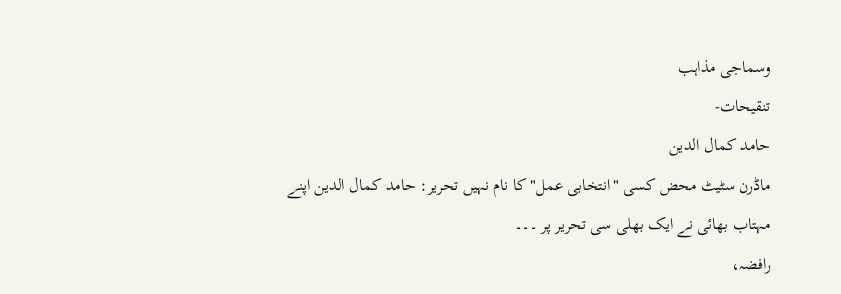وسماجى مذاہب
تنقیحات-
حامد كمال الدين
ماڈرن سٹیٹ محض کسی "انتخابی عمل" کا نام نہیں تحریر: حامد کمال الدین اپنے مہتاب بھائی نے ایک بھلی سی تحریر پر ۔۔۔
رافضہ،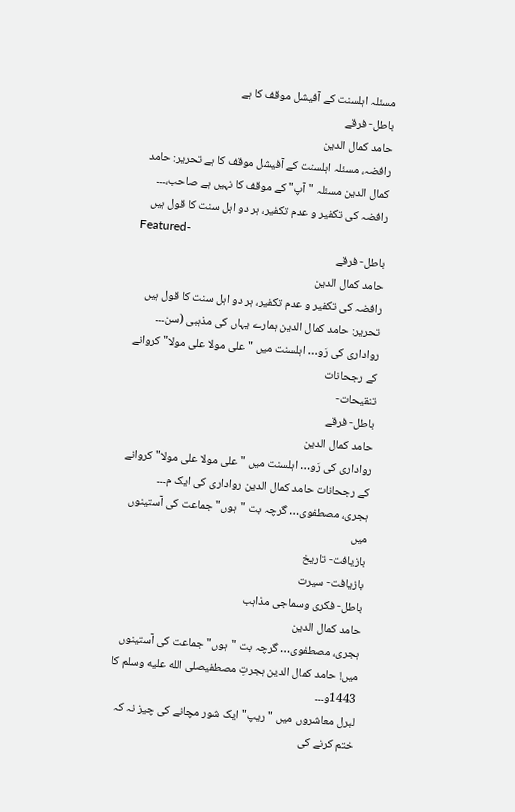مسئلہ اہلسنت کے آفیشل موقف کا ہے
باطل- فرقے
حامد كمال الدين
رافضہ، مسئلہ اہلسنت کے آفیشل موقف کا ہے تحریر: حامد کمال الدین مسئلہ "آپ" کے موقف کا نہیں ہے صاحب،۔۔۔
رافضہ کی تکفیر و عدم تکفیر، ہر دو اہل سنت کا قول ہیں
Featured-
باطل- فرقے
حامد كمال الدين
رافضہ کی تکفیر و عدم تکفیر، ہر دو اہل سنت کا قول ہیں تحریر: حامد کمال الدین ہمارے یہاں کی مذہبی (سن۔۔۔
رواداری کی رَو… اہلسنت میں "علی مولا علی مولا" کروانے کے رجحانات
تنقیحات-
باطل- فرقے
حامد كمال الدين
رواداری کی رَو… اہلسنت میں "علی مولا علی مولا" کروانے کے رجحانات حامد کمال الدین رواداری کی ایک م۔۔۔
ہجری، مصطفوی… گرچہ بت "ہوں" جماعت کی آستینوں میں
بازيافت- تاريخ
بازيافت- سيرت
باطل- فكرى وسماجى مذاہب
حامد كمال الدين
ہجری، مصطفوی… گرچہ بت "ہوں" جماعت کی آستینوں میں! حامد کمال الدین ہجرتِ مصطفیصلى الله عليه وسلم کا 1443و۔۔۔
لبرل معاشروں میں "ریپ" ایک شور مچانے کی چیز نہ کہ ختم کرنے کی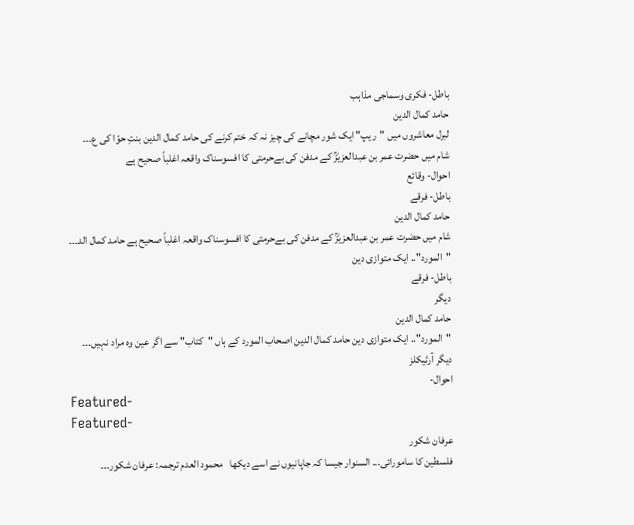باطل- فكرى وسماجى مذاہب
حامد كمال الدين
لبرل معاشروں میں "ریپ" ایک شور مچانے کی چیز نہ کہ ختم کرنے کی حامد کمال الدین بنتِ حوّا کی ع۔۔۔
شام میں حضرت عمر بن عبدالعزیزؒ کے مدفن کی بےحرمتی کا افسوسناک واقعہ اغلباً صحیح ہے
احوال- وقائع
باطل- فرقے
حامد كمال الدين
شام میں حضرت عمر بن عبدالعزیزؒ کے مدفن کی بےحرمتی کا افسوسناک واقعہ اغلباً صحیح ہے حامد کمال الد۔۔۔
"المورد".. ایک متوازی دین
باطل- فرقے
ديگر
حامد كمال الدين
"المورد".. ایک متوازی دین حامد کمال الدین اصحاب المورد کے ہاں "کتاب" سے اگر عین وہ مراد نہیں۔۔۔
ديگر آرٹیکلز
احوال-
Featured-
Featured-
عرفان شكور
فلسطین کا سامورائی... السنوار جیسا کہ جاپانیوں نے اسے دیکھا   محمود العدم ترجمہ: عرفان شکور۔۔۔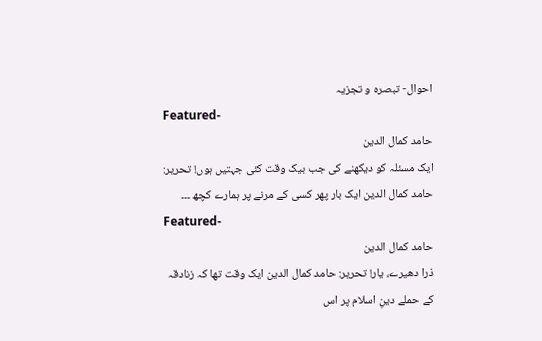احوال- تبصرہ و تجزیہ
Featured-
حامد كمال الدين
ایک مسئلہ کو دیکھنے کی جب بیک وقت کئی جہتیں ہوں! تحریر: حامد کمال الدین ایک بار پھر کسی کے مرنے پر ہمارے کچھ ۔۔۔
Featured-
حامد كمال الدين
ذرا دھیرے، یار! تحریر: حامد کمال الدین ایک وقت تھا کہ زنادقہ کے حملے دینِ اسلام پر اس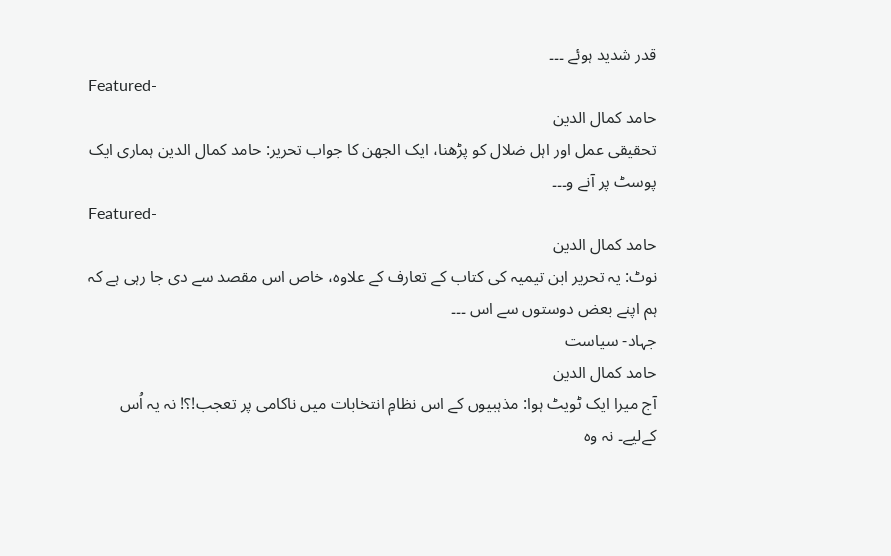قدر شدید ہوئے ۔۔۔
Featured-
حامد كمال الدين
تحقیقی عمل اور اہل ضلال کو پڑھنا، ایک الجھن کا جواب تحریر: حامد کمال الدین ہماری ایک پوسٹ پر آنے و۔۔۔
Featured-
حامد كمال الدين
نوٹ: یہ تحریر ابن تیمیہ کی کتاب کے تعارف کے علاوہ، خاص اس مقصد سے دی جا رہی ہے کہ ہم اپنے بعض دوستوں سے اس ۔۔۔
جہاد- سياست
حامد كمال الدين
آج میرا ایک ٹویٹ ہوا: مذہبیوں کے اس نظامِ انتخابات میں ناکامی پر تعجب!؟! نہ یہ اُس کےلیے۔ نہ وہ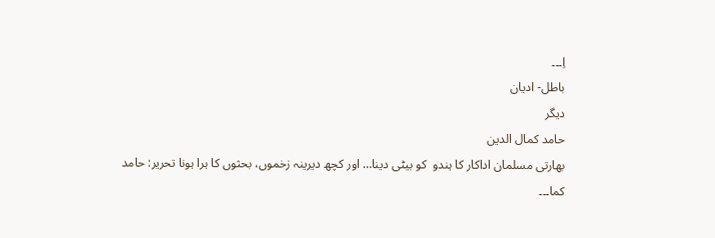اِ۔۔۔
باطل- اديان
ديگر
حامد كمال الدين
بھارتی مسلمان اداکار کا ہندو  کو بیٹی دینا… اور کچھ دیرینہ زخموں، بحثوں کا ہرا ہونا تحریر: حامد کما۔۔۔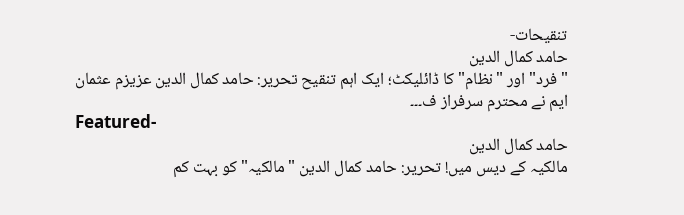تنقیحات-
حامد كمال الدين
"فرد" اور "نظام" کا ڈائلیکٹ؛ ایک اہم تنقیح تحریر: حامد کمال الدین عزیزم عثمان ایم نے محترم سرفراز ف۔۔۔
Featured-
حامد كمال الدين
مالکیہ کے دیس میں! تحریر: حامد کمال الدین "مالکیہ" کو بہت کم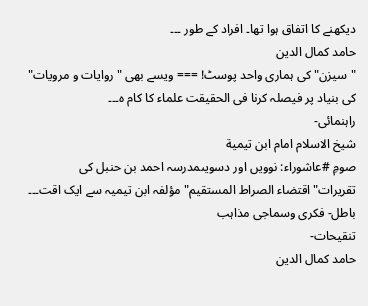دیکھنے کا اتفاق ہوا تھا۔ افراد کے طور ۔۔۔
حامد كمال الدين
"سیزن" کی ہماری واحد پوسٹ! === ویسے بھی "روایات و مرویات" کی بنیاد پر فیصلہ کرنا فی الحقیقت علماء کا کام ہ۔۔۔
راہنمائى-
شيخ الاسلام امام ابن تيمية
صومِ #عاشوراء: نوویں اور دسویںمدرسہ احمد بن حنبل کی تقریرات"اقتضاء الصراط المستقیم" مؤلفہ ابن تیمیہ سے ایک اقت۔۔۔
باطل- فكرى وسماجى مذاہب
تنقیحات-
حامد كمال الدين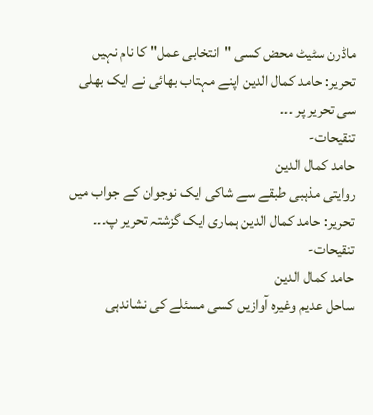ماڈرن سٹیٹ محض کسی "انتخابی عمل" کا نام نہیں تحریر: حامد کمال الدین اپنے مہتاب بھائی نے ایک بھلی سی تحریر پر ۔۔۔
تنقیحات-
حامد كمال الدين
روایتی مذہبی طبقے سے شاکی ایک نوجوان کے جواب میں تحریر: حامد کمال الدین ہماری ایک گزشتہ تحریر پ۔۔۔
تنقیحات-
حامد كمال الدين
ساحل عدیم وغیرہ آوازیں کسی مسئلے کی نشاندہی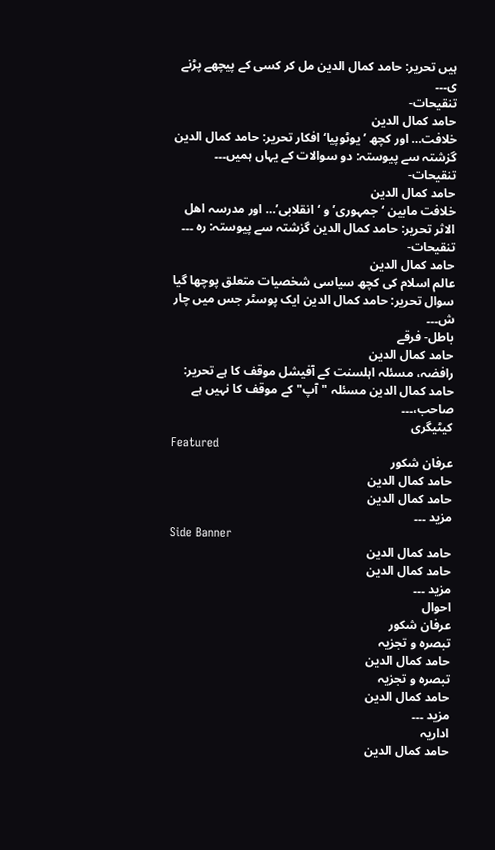ہیں تحریر: حامد کمال الدین مل کر کسی کے پیچھے پڑنے ی۔۔۔
تنقیحات-
حامد كمال الدين
خلافت… اور کچھ ’یوٹوپیا‘ افکار تحریر: حامد کمال الدین گزشتہ سے پیوستہ: دو سوالات کے یہاں ہمیں۔۔۔
تنقیحات-
حامد كمال الدين
خلافت مابین ‘جمہوری’ و ‘انقلابی’… اور مدرسہ اھل الاثر تحریر: حامد کمال الدین گزشتہ سے پیوستہ: رہ ۔۔۔
تنقیحات-
حامد كمال الدين
عالم اسلام کی کچھ سیاسی شخصیات متعلق پوچھا گیا سوال تحریر: حامد کمال الدین ایک پوسٹر جس میں چار ش۔۔۔
باطل- فرقے
حامد كمال الدين
رافضہ، مسئلہ اہلسنت کے آفیشل موقف کا ہے تحریر: حامد کمال الدین مسئلہ "آپ" کے موقف کا نہیں ہے صاحب،۔۔۔
کیٹیگری
Featured
عرفان شكور
حامد كمال الدين
حامد كمال الدين
مزيد ۔۔۔
Side Banner
حامد كمال الدين
حامد كمال الدين
مزيد ۔۔۔
احوال
عرفان شكور
تبصرہ و تجزیہ
حامد كمال الدين
تبصرہ و تجزیہ
حامد كمال الدين
مزيد ۔۔۔
اداریہ
حامد كمال الدين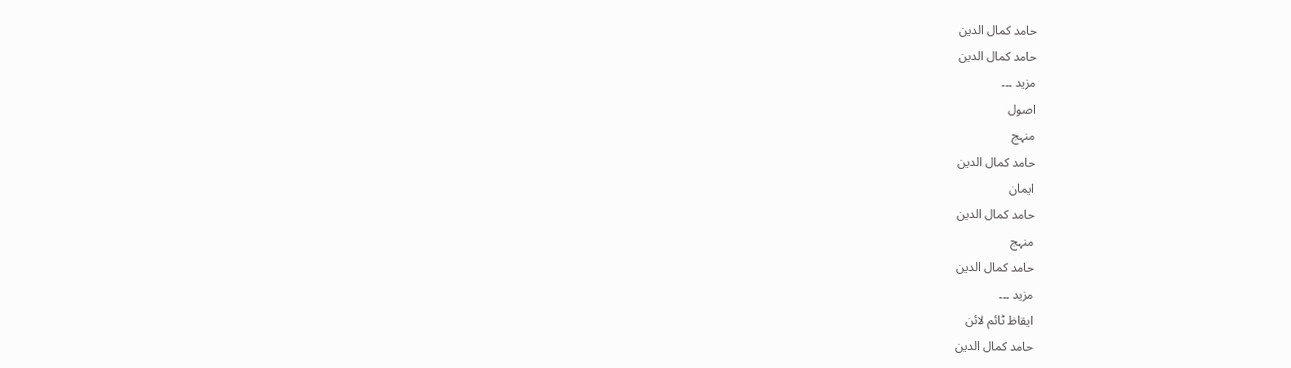حامد كمال الدين
حامد كمال الدين
مزيد ۔۔۔
اصول
منہج
حامد كمال الدين
ايمان
حامد كمال الدين
منہج
حامد كمال الدين
مزيد ۔۔۔
ایقاظ ٹائم لائن
حامد كمال الدين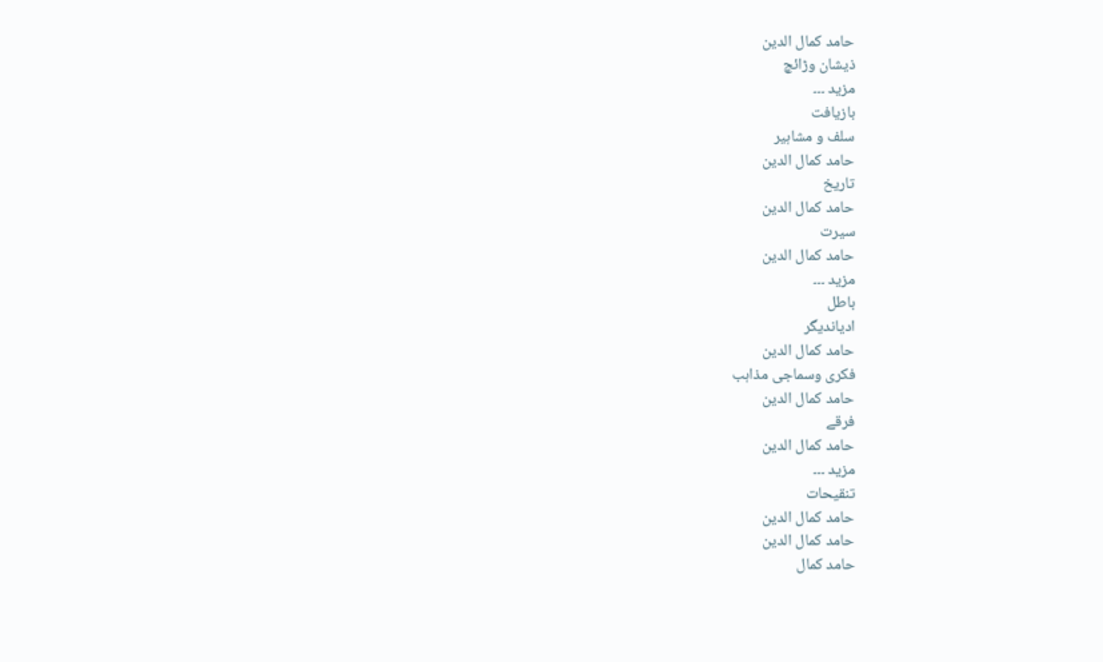حامد كمال الدين
ذيشان وڑائچ
مزيد ۔۔۔
بازيافت
سلف و مشاہير
حامد كمال الدين
تاريخ
حامد كمال الدين
سيرت
حامد كمال الدين
مزيد ۔۔۔
باطل
اديانديگر
حامد كمال الدين
فكرى وسماجى مذاہب
حامد كمال الدين
فرقے
حامد كمال الدين
مزيد ۔۔۔
تنقیحات
حامد كمال الدين
حامد كمال الدين
حامد كمال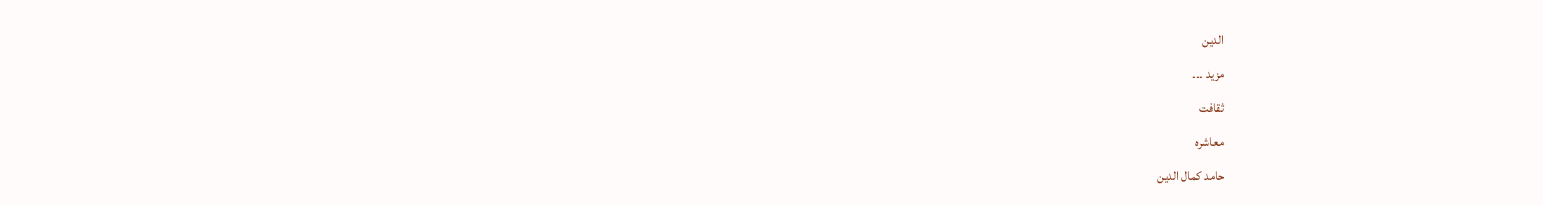الدين
مزيد ۔۔۔
ثقافت
معاشرہ
حامد كمال الدين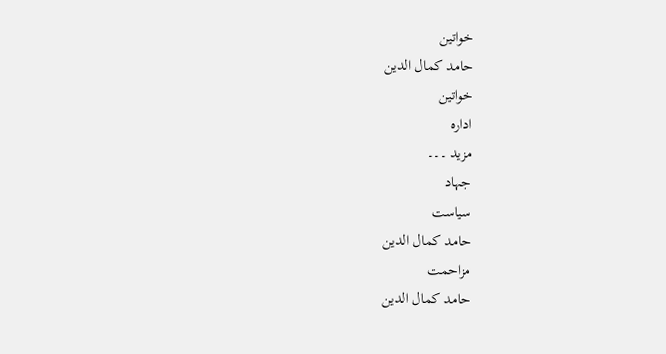خواتين
حامد كمال الدين
خواتين
ادارہ
مزيد ۔۔۔
جہاد
سياست
حامد كمال الدين
مزاحمت
حامد كمال الدين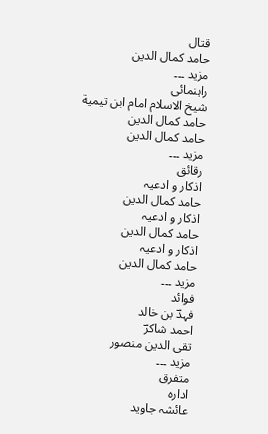قتال
حامد كمال الدين
مزيد ۔۔۔
راہنمائى
شيخ الاسلام امام ابن تيمية
حامد كمال الدين
حامد كمال الدين
مزيد ۔۔۔
رقائق
اذكار و ادعيہ
حامد كمال الدين
اذكار و ادعيہ
حامد كمال الدين
اذكار و ادعيہ
حامد كمال الدين
مزيد ۔۔۔
فوائد
فہدؔ بن خالد
احمد شاکرؔ
تقی الدین منصور
مزيد ۔۔۔
متفرق
ادارہ
عائشہ جاوید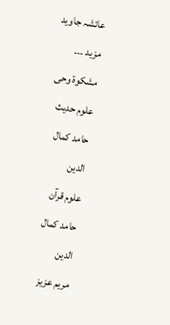عائشہ جاوید
مزيد ۔۔۔
مشكوة وحى
علوم حديث
حامد كمال الدين
علوم قرآن
حامد كمال الدين
مریم عزیز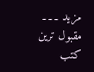مزيد ۔۔۔
مقبول ترین کتب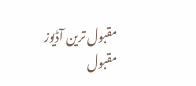مقبول ترین آڈيوز
مقبول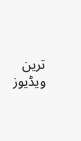ترین ويڈيوز